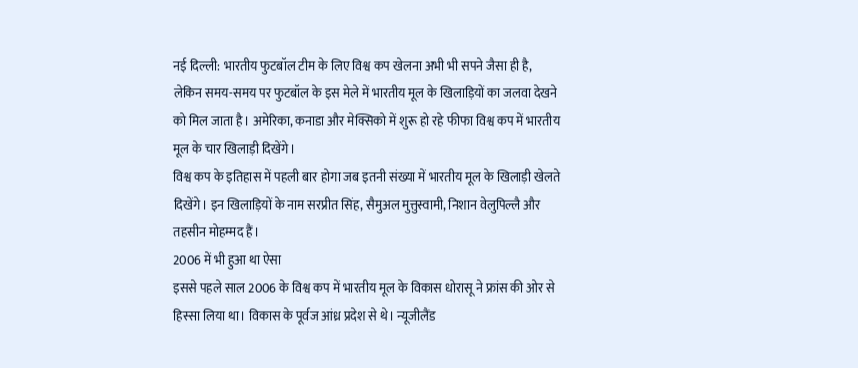नई दिल्ली: भारतीय फुटबॉल टीम के लिए विश्व कप खेलना अभी भी सपने जैसा ही है, लेकिन समय-समय पर फुटबॉल के इस मेले में भारतीय मूल के खिलाड़ियों का जलवा देखने को मिल जाता है। अमेरिका, कनाडा और मेक्सिको में शुरू हो रहे फीफा विश्व कप में भारतीय मूल के चार खिलाड़ी दिखेंगे।
विश्व कप के इतिहास में पहली बार होगा जब इतनी संख्या में भारतीय मूल के खिलाड़ी खेलते दिखेंगे। इन खिलाड़ियों के नाम सरप्रीत सिंह, सैमुअल मुत्तुस्वामी, निशान वेलुपिल्लै और तहसीन मोहम्मद हैं।
2006 में भी हुआ था ऐसा
इससे पहले साल 2006 के विश्व कप में भारतीय मूल के विकास धोरासू ने फ्रांस की ओर से हिस्सा लिया था। विकास के पूर्वज आंध्र प्रदेश से थे। न्यूजीलैंड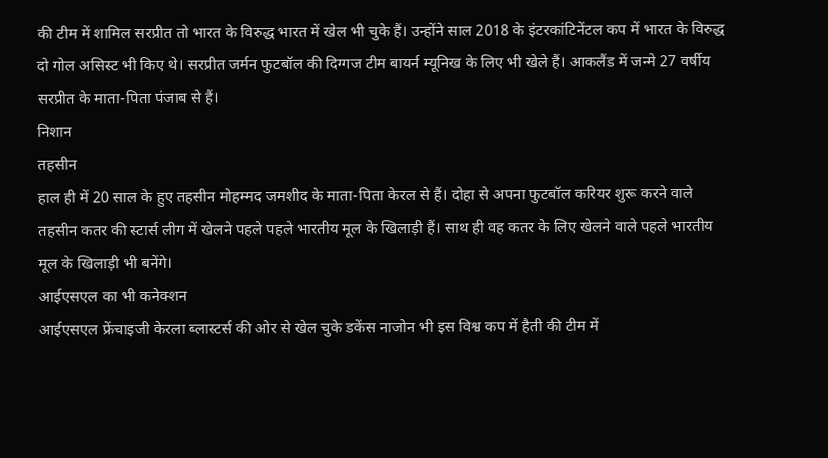की टीम में शामिल सरप्रीत तो भारत के विरुद्ध भारत में खेल भी चुके हैं। उन्होंने साल 2018 के इंटरकांटिनेंटल कप में भारत के विरुद्ध दो गोल असिस्ट भी किए थे। सरप्रीत जर्मन फुटबॉल की दिग्गज टीम बायर्न म्यूनिख के लिए भी खेले हैं। आकलैंड में जन्मे 27 वर्षीय सरप्रीत के माता-पिता पंजाब से हैं।
निशान
तहसीन
हाल ही में 20 साल के हुए तहसीन मोहम्मद जमशीद के माता-पिता केरल से हैं। दोहा से अपना फुटबॉल करियर शुरू करने वाले तहसीन कतर की स्टार्स लीग में खेलने पहले पहले भारतीय मूल के खिलाड़ी हैं। साथ ही वह कतर के लिए खेलने वाले पहले भारतीय मूल के खिलाड़ी भी बनेंगे।
आईएसएल का भी कनेक्शन
आईएसएल फ्रेंचाइजी केरला ब्लास्टर्स की ओर से खेल चुके डकेंस नाजोन भी इस विश्व कप में हैती की टीम में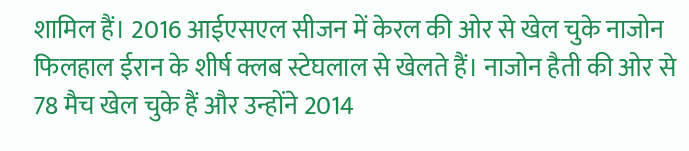शामिल हैं। 2016 आईएसएल सीजन में केरल की ओर से खेल चुके नाजोन फिलहाल ईरान के शीर्ष क्लब स्टेघलाल से खेलते हैं। नाजोन हैती की ओर से 78 मैच खेल चुके हैं और उन्होंने 2014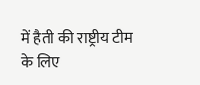में हैती की राष्ट्रीय टीम के लिए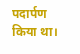पदार्पण किया था।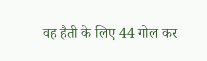वह हैती के लिए 44 गोल कर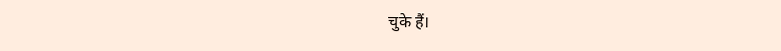चुके हैं।